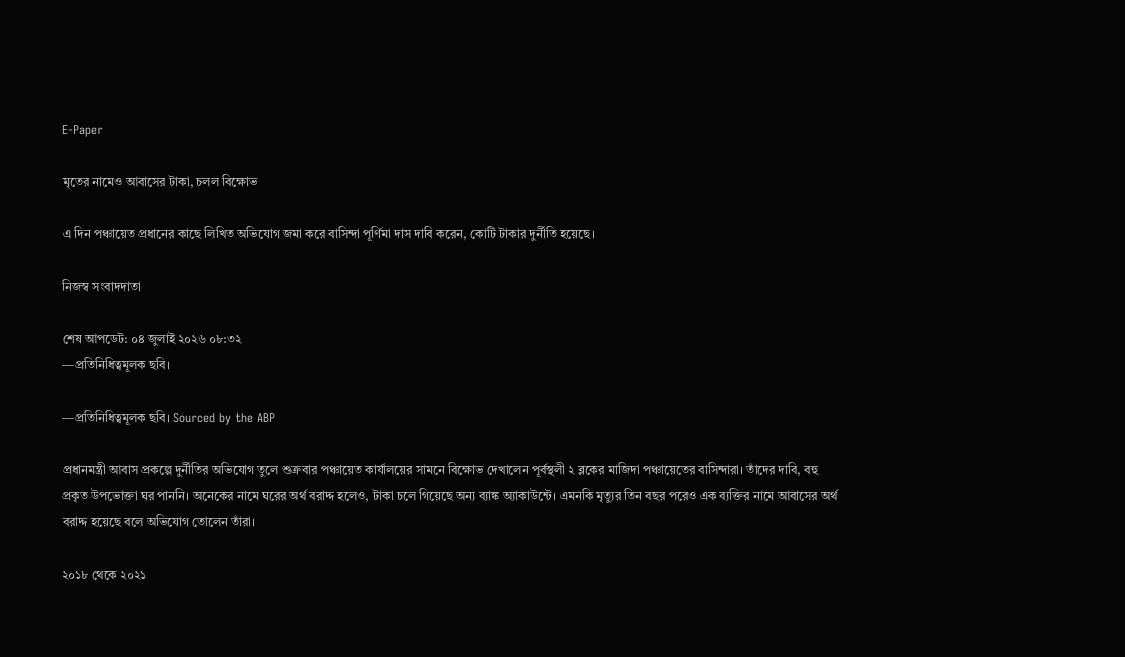E-Paper

মৃতের নামেও আবাসের টাকা, চলল বিক্ষোভ

এ দিন পঞ্চায়েত প্রধানের কাছে লিখিত অভিযোগ জমা করে বাসিন্দা পূর্ণিমা দাস দাবি করেন, কোটি টাকার দুর্নীতি হয়েছে।

নিজস্ব সংবাদদাতা

শেষ আপডেট: ০৪ জুলাই ২০২৬ ০৮:৩২
—প্রতিনিধিত্বমূলক ছবি।

—প্রতিনিধিত্বমূলক ছবি। Sourced by the ABP

প্রধানমন্ত্রী আবাস প্রকল্পে দুর্নীতির অভিযোগ তুলে শুক্রবার পঞ্চায়েত কার্যালয়ের সামনে বিক্ষোভ দেখালেন পূর্বস্থলী ২ ব্লকের মাজিদা পঞ্চায়েতের বাসিন্দারা। তাঁদের দাবি, বহু প্রকৃত উপভোক্তা ঘর পাননি। অনেকের নামে ঘরের অর্থ বরাদ্দ হলেও, টাকা চলে গিয়েছে অন্য ব্যাঙ্ক অ্যাকাউন্টে। এমনকি মৃত্যুর তিন বছর পরেও এক ব্যক্তির নামে আবাসের অর্থ বরাদ্দ হয়েছে বলে অভিযোগ তোলেন তাঁরা।

২০১৮ থেকে ২০২১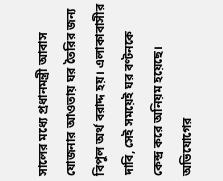সালের মধ্যে প্রধানমন্ত্রী আবাস যোজনার আওতায় ঘর তৈরির জন্য বিপুল অর্থ বরাদ্দ হয়। এলাকাবাসীর দাবি, সেই সময়েই ঘর বণ্টনকে কেন্দ্র করে অনিয়ম হয়েছে। অভিযোগের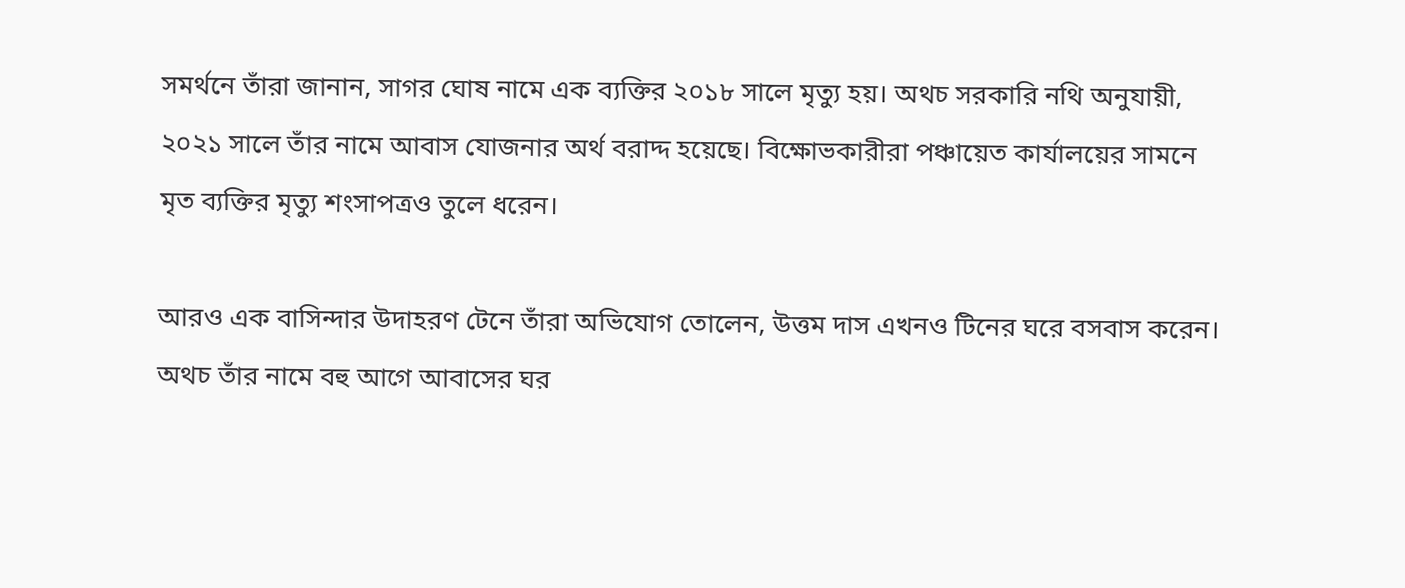সমর্থনে তাঁরা জানান, সাগর ঘোষ নামে এক ব্যক্তির ২০১৮ সালে মৃত্যু হয়। অথচ সরকারি নথি অনুযায়ী, ২০২১ সালে তাঁর নামে আবাস যোজনার অর্থ বরাদ্দ হয়েছে। বিক্ষোভকারীরা পঞ্চায়েত কার্যালয়ের সামনে মৃত ব্যক্তির মৃত্যু শংসাপত্রও তুলে ধরেন।

আরও এক বাসিন্দার উদাহরণ টেনে তাঁরা অভিযোগ তোলেন, উত্তম দাস এখনও টিনের ঘরে বসবাস করেন। অথচ তাঁর নামে বহু আগে আবাসের ঘর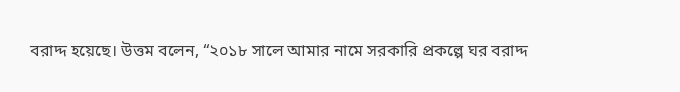বরাদ্দ হয়েছে। উত্তম বলেন, “২০১৮ সালে আমার নামে সরকারি প্রকল্পে ঘর বরাদ্দ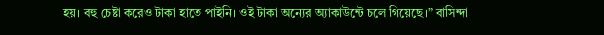হয়। বহু চেষ্টা করেও টাকা হাতে পাইনি। ওই টাকা অন্যের অ্যাকাউন্টে চলে গিয়েছে।” বাসিন্দা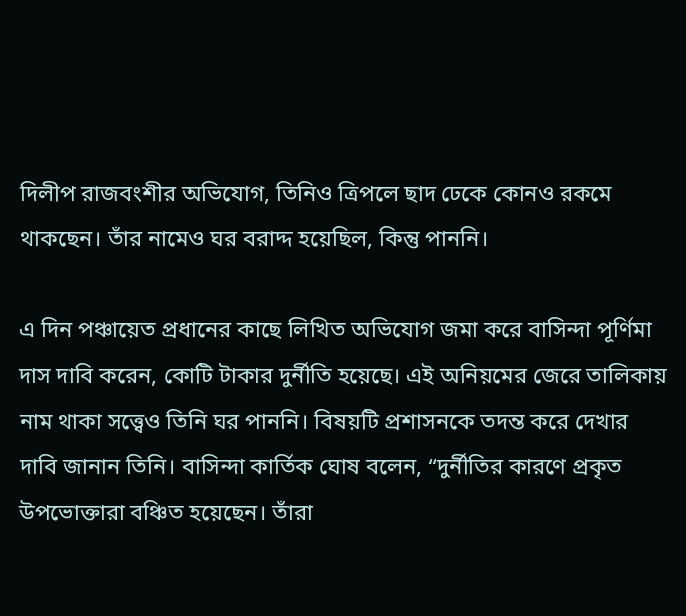দিলীপ রাজবংশীর অভিযোগ, তিনিও ত্রিপলে ছাদ ঢেকে কোনও রকমে থাকছেন। তাঁর নামেও ঘর বরাদ্দ হয়েছিল, কিন্তু পাননি।

এ দিন পঞ্চায়েত প্রধানের কাছে লিখিত অভিযোগ জমা করে বাসিন্দা পূর্ণিমা দাস দাবি করেন, কোটি টাকার দুর্নীতি হয়েছে। এই অনিয়মের জেরে তালিকায় নাম থাকা সত্ত্বেও তিনি ঘর পাননি। বিষয়টি প্রশাসনকে তদন্ত করে দেখার দাবি জানান তিনি। বাসিন্দা কার্তিক ঘোষ বলেন, “দুর্নীতির কারণে প্রকৃত উপভোক্তারা বঞ্চিত হয়েছেন। তাঁরা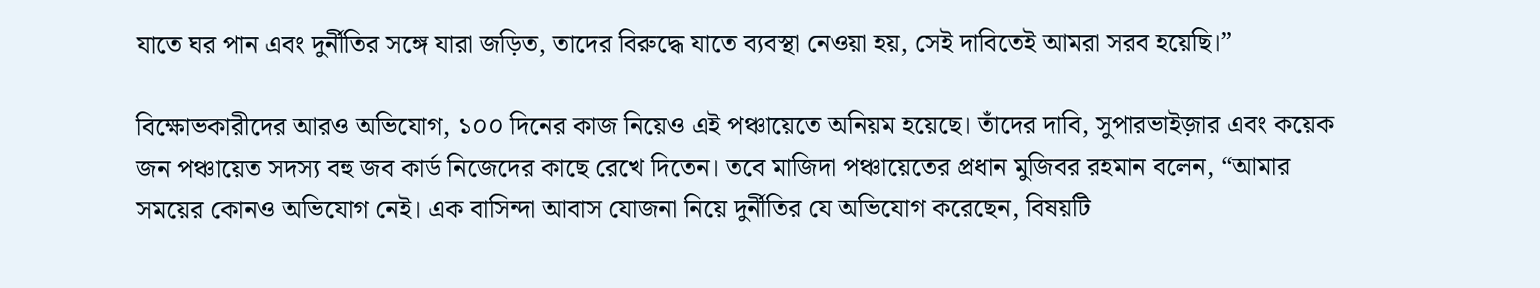যাতে ঘর পান এবং দুর্নীতির সঙ্গে যারা জড়িত, তাদের বিরুদ্ধে যাতে ব্যবস্থা নেওয়া হয়, সেই দাবিতেই আমরা সরব হয়েছি।”

বিক্ষোভকারীদের আরও অভিযোগ, ১০০ দিনের কাজ নিয়েও এই পঞ্চায়েতে অনিয়ম হয়েছে। তাঁদের দাবি, সুপারভাইজ়ার এবং কয়েক জন পঞ্চায়েত সদস্য বহু জব কার্ড নিজেদের কাছে রেখে দিতেন। তবে মাজিদা পঞ্চায়েতের প্রধান মুজিবর রহমান বলেন, “আমার সময়ের কোনও অভিযোগ নেই। এক বাসিন্দা আবাস যোজনা নিয়ে দুর্নীতির যে অভিযোগ করেছেন, বিষয়টি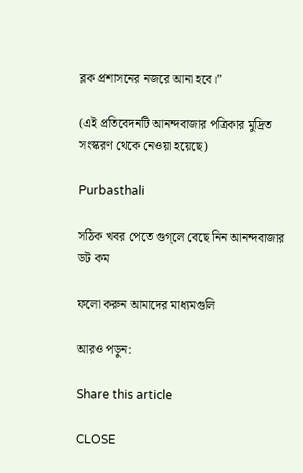ব্লক প্রশাসনের নজরে আনা হবে।”

(এই প্রতিবেদনটি আনন্দবাজার পত্রিকার মুদ্রিত সংস্করণ থেকে নেওয়া হয়েছে)

Purbasthali

সঠিক খবর পেতে গুগ্‌লে বেছে নিন আনন্দবাজার ডট কম

ফলো করুন আমাদের মাধ্যমগুলি

আরও পড়ুন:

Share this article

CLOSE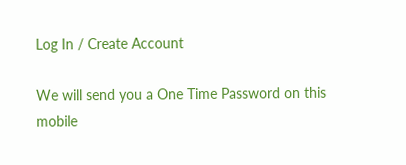Log In / Create Account

We will send you a One Time Password on this mobile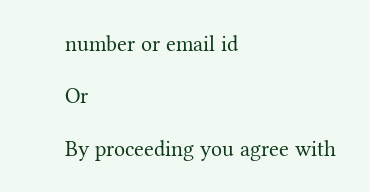number or email id

Or

By proceeding you agree with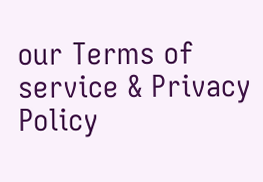our Terms of service & Privacy Policy